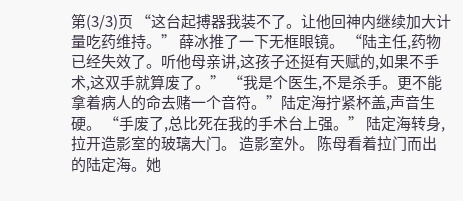第(3/3)页 “这台起搏器我装不了。让他回神内继续加大计量吃药维持。” 薛冰推了一下无框眼镜。 “陆主任,药物已经失效了。听他母亲讲,这孩子还挺有天赋的,如果不手术,这双手就算废了。” “我是个医生,不是杀手。更不能拿着病人的命去赌一个音符。”陆定海拧紧杯盖,声音生硬。 “手废了,总比死在我的手术台上强。” 陆定海转身,拉开造影室的玻璃大门。 造影室外。 陈母看着拉门而出的陆定海。她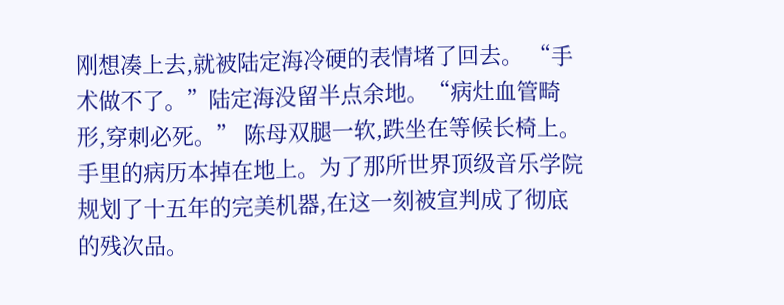刚想凑上去,就被陆定海冷硬的表情堵了回去。 “手术做不了。”陆定海没留半点余地。“病灶血管畸形,穿刺必死。” 陈母双腿一软,跌坐在等候长椅上。手里的病历本掉在地上。为了那所世界顶级音乐学院规划了十五年的完美机器,在这一刻被宣判成了彻底的残次品。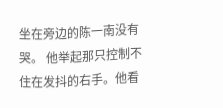坐在旁边的陈一南没有哭。 他举起那只控制不住在发抖的右手。他看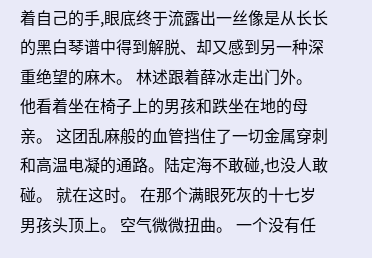着自己的手,眼底终于流露出一丝像是从长长的黑白琴谱中得到解脱、却又感到另一种深重绝望的麻木。 林述跟着薛冰走出门外。 他看着坐在椅子上的男孩和跌坐在地的母亲。 这团乱麻般的血管挡住了一切金属穿刺和高温电凝的通路。陆定海不敢碰,也没人敢碰。 就在这时。 在那个满眼死灰的十七岁男孩头顶上。 空气微微扭曲。 一个没有任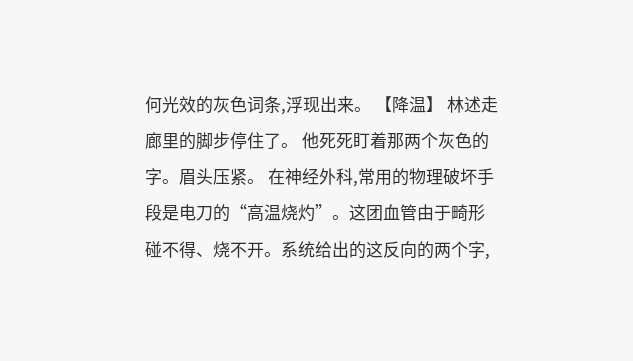何光效的灰色词条,浮现出来。 【降温】 林述走廊里的脚步停住了。 他死死盯着那两个灰色的字。眉头压紧。 在神经外科,常用的物理破坏手段是电刀的“高温烧灼”。这团血管由于畸形碰不得、烧不开。系统给出的这反向的两个字,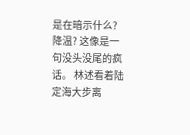是在暗示什么? 降温? 这像是一句没头没尾的疯话。 林述看着陆定海大步离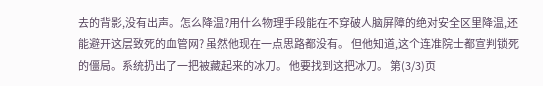去的背影,没有出声。怎么降温?用什么物理手段能在不穿破人脑屏障的绝对安全区里降温,还能避开这层致死的血管网? 虽然他现在一点思路都没有。 但他知道,这个连准院士都宣判锁死的僵局。系统扔出了一把被藏起来的冰刀。 他要找到这把冰刀。 第(3/3)页